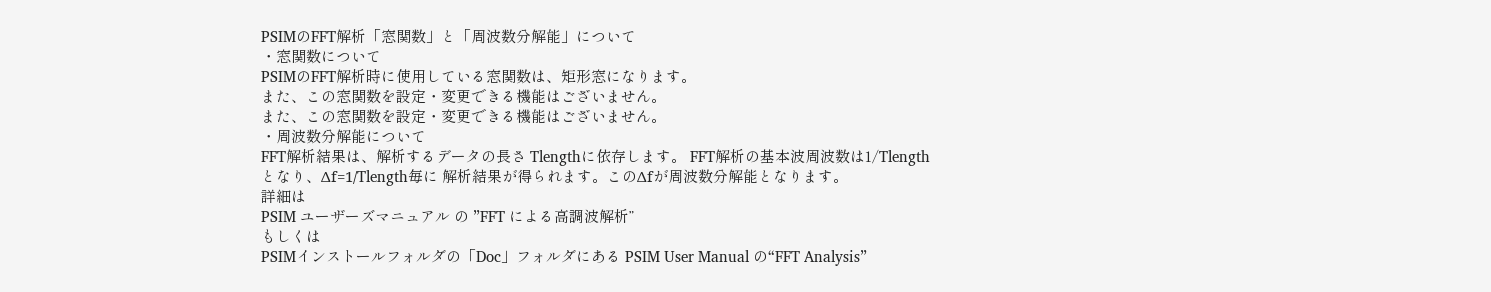PSIMのFFT解析「窓関数」と「周波数分解能」について
・窓関数について
PSIMのFFT解析時に使用している窓関数は、矩形窓になります。
また、この窓関数を設定・変更できる機能はございません。
また、この窓関数を設定・変更できる機能はございません。
・周波数分解能について
FFT解析結果は、解析するデータの長さ Tlengthに依存します。 FFT解析の基本波周波数は1/Tlength
となり、Δf=1/Tlength毎に 解析結果が得られます。このΔfが周波数分解能となります。
詳細は
PSIM ユーザーズマニュアル の ”FFT による高調波解析”
もしくは
PSIMインストールフォルダの「Doc」フォルダにある PSIM User Manual の“FFT Analysis”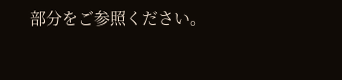部分をご参照ください。